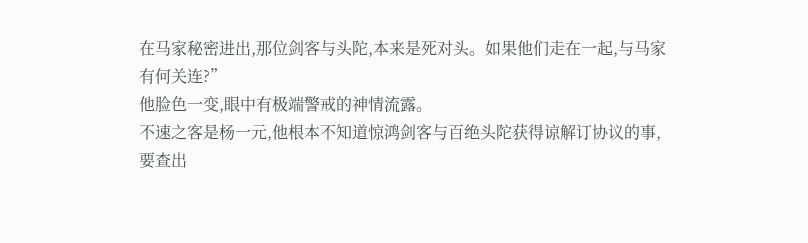在马家秘密进出,那位剑客与头陀,本来是死对头。如果他们走在一起,与马家有何关连?”
他脸色一变,眼中有极端警戒的神情流露。
不速之客是杨一元,他根本不知道惊鸿剑客与百绝头陀获得谅解订协议的事,要查出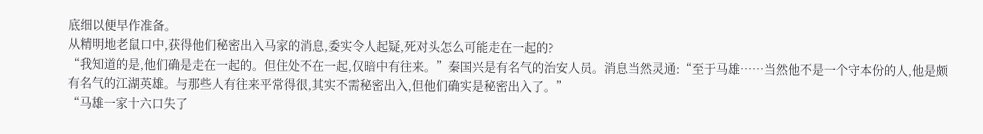底细以便早作准备。
从精明地老鼠口中,获得他们秘密出入马家的消息,委实令人起疑,死对头怎么可能走在一起的?
“我知道的是,他们确是走在一起的。但住处不在一起,仅暗中有往来。”秦国兴是有名气的治安人员。消息当然灵通:“至于马雄……当然他不是一个守本份的人,他是颇有名气的江湖英雄。与那些人有往来平常得很,其实不需秘密出入,但他们确实是秘密出入了。”
“马雄一家十六口失了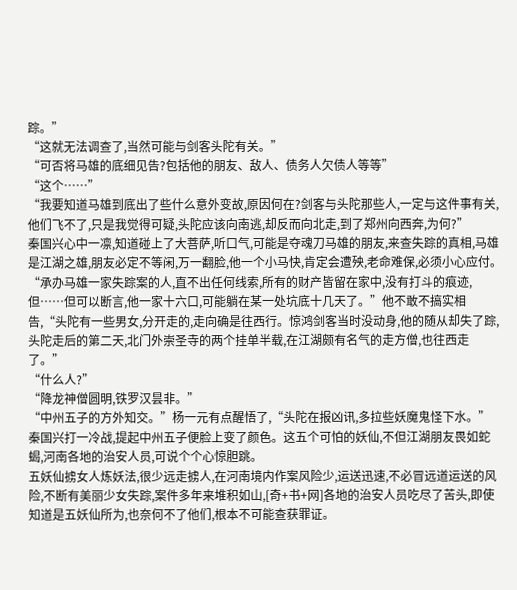踪。”
“这就无法调查了,当然可能与剑客头陀有关。”
“可否将马雄的底细见告?包括他的朋友、敌人、债务人欠债人等等”
“这个……”
“我要知道马雄到底出了些什么意外变故,原因何在?剑客与头陀那些人,一定与这件事有关,他们飞不了,只是我觉得可疑,头陀应该向南逃,却反而向北走,到了郑州向西奔,为何?”
秦国兴心中一凛,知道碰上了大菩萨,听口气,可能是夺魂刀马雄的朋友,来查失踪的真相,马雄是江湖之雄,朋友必定不等闲,万一翻脸,他一个小马快,肯定会遭殃,老命难保,必须小心应付。
“承办马雄一家失踪案的人,直不出任何线索,所有的财产皆留在家中,没有打斗的痕迹,但……但可以断言,他一家十六口,可能躺在某一处坑底十几天了。”他不敢不搞实相告,“头陀有一些男女,分开走的,走向确是往西行。惊鸿剑客当时没动身,他的随从却失了踪,头陀走后的第二天,北门外崇圣寺的两个挂单半载,在江湖颇有名气的走方僧,也往西走了。”
“什么人?”
“降龙神僧圆明,铁罗汉昙非。”
“中州五子的方外知交。”杨一元有点醒悟了,“头陀在报凶讯,多拉些妖魔鬼怪下水。”
秦国兴打一冷战,提起中州五子便脸上变了颜色。这五个可怕的妖仙,不但江湖朋友畏如蛇蝎,河南各地的治安人员,可说个个心惊胆跳。
五妖仙掳女人炼妖法,很少远走掳人,在河南境内作案风险少,运送迅速,不必冒远道运送的风险,不断有美丽少女失踪,案件多年来堆积如山,[奇+书+网]各地的治安人员吃尽了苦头,即使知道是五妖仙所为,也奈何不了他们,根本不可能查获罪证。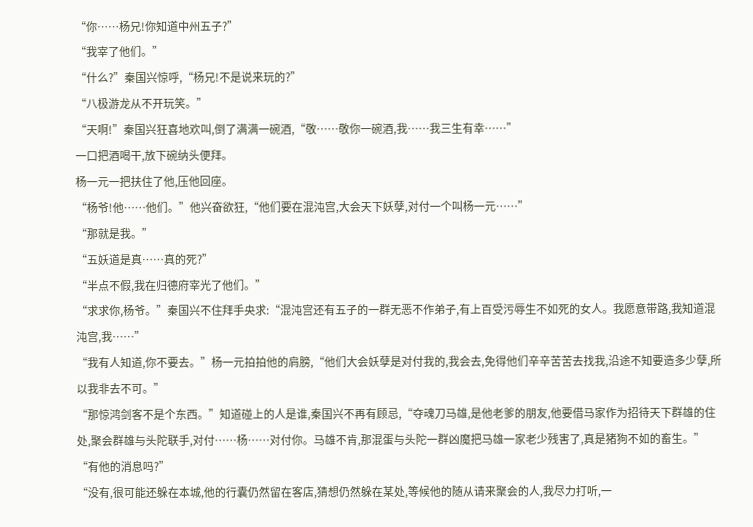“你……杨兄!你知道中州五子?”
“我宰了他们。”
“什么?”秦国兴惊呼,“杨兄!不是说来玩的?”
“八极游龙从不开玩笑。”
“天啊!”秦国兴狂喜地欢叫,倒了满满一碗酒,“敬……敬你一碗酒,我……我三生有幸……”
一口把酒喝干,放下碗纳头便拜。
杨一元一把扶住了他,压他回座。
“杨爷!他……他们。”他兴奋欲狂,“他们要在混沌宫,大会天下妖孽,对付一个叫杨一元……”
“那就是我。”
“五妖道是真……真的死?”
“半点不假,我在归德府宰光了他们。”
“求求你,杨爷。”秦国兴不住拜手央求:“混沌宫还有五子的一群无恶不作弟子,有上百受污辱生不如死的女人。我愿意带路,我知道混沌宫,我……”
“我有人知道,你不要去。”杨一元拍拍他的肩膀,“他们大会妖孽是对付我的,我会去,免得他们辛辛苦苦去找我,沿途不知要造多少孽,所以我非去不可。”
“那惊鸿剑客不是个东西。”知道碰上的人是谁,秦国兴不再有顾忌,“夺魂刀马雄,是他老爹的朋友,他要借马家作为招待天下群雄的住处,聚会群雄与头陀联手,对付……杨……对付你。马雄不肯,那混蛋与头陀一群凶魔把马雄一家老少残害了,真是猪狗不如的畜生。”
“有他的消息吗?”
“没有,很可能还躲在本城,他的行囊仍然留在客店,猜想仍然躲在某处,等候他的随从请来聚会的人,我尽力打听,一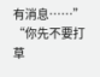有消息……”
“你先不要打草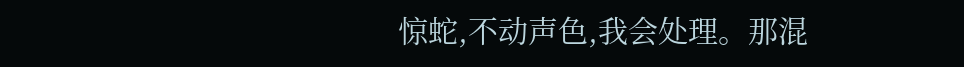惊蛇,不动声色,我会处理。那混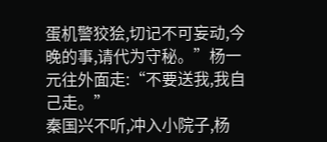蛋机警狡狯,切记不可妄动,今晚的事,请代为守秘。”杨一元往外面走:“不要送我,我自己走。”
秦国兴不听,冲入小院子,杨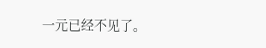一元已经不见了。